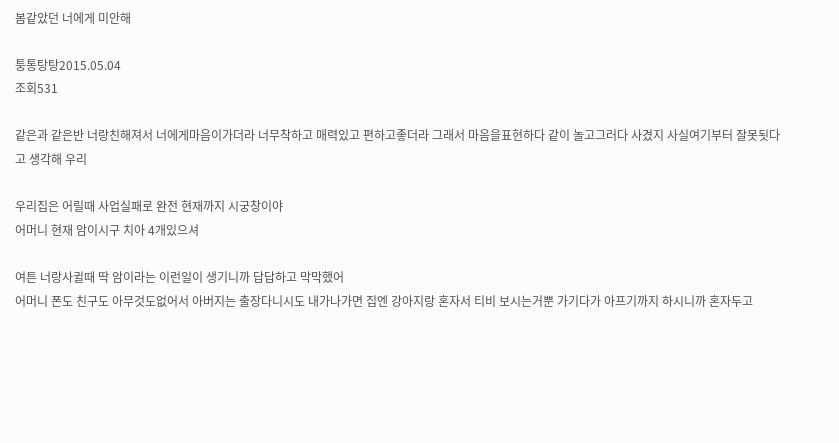봄같았던 너에게 미안해

퉁통탕탕2015.05.04
조회531

같은과 같은반 너랑친해져서 너에게마음이가더라 너무착하고 매력있고 편하고좋더라 그래서 마음을표현하다 같이 놀고그러다 사겼지 사실여기부터 잘못됫다고 생각해 우리

우리집은 어릴때 사업실패로 완전 현재까지 시궁창이야
어머니 현재 암이시구 치아 4개있으셔

여튼 너랑사귈때 딱 암이라는 이런일이 생기니까 답답하고 막막했어
어머니 폰도 친구도 아무것도없어서 아버지는 출장다니시도 내가나가면 집엔 강아지랑 혼자서 티비 보시는거뿐 가기다가 아프기까지 하시니까 혼자두고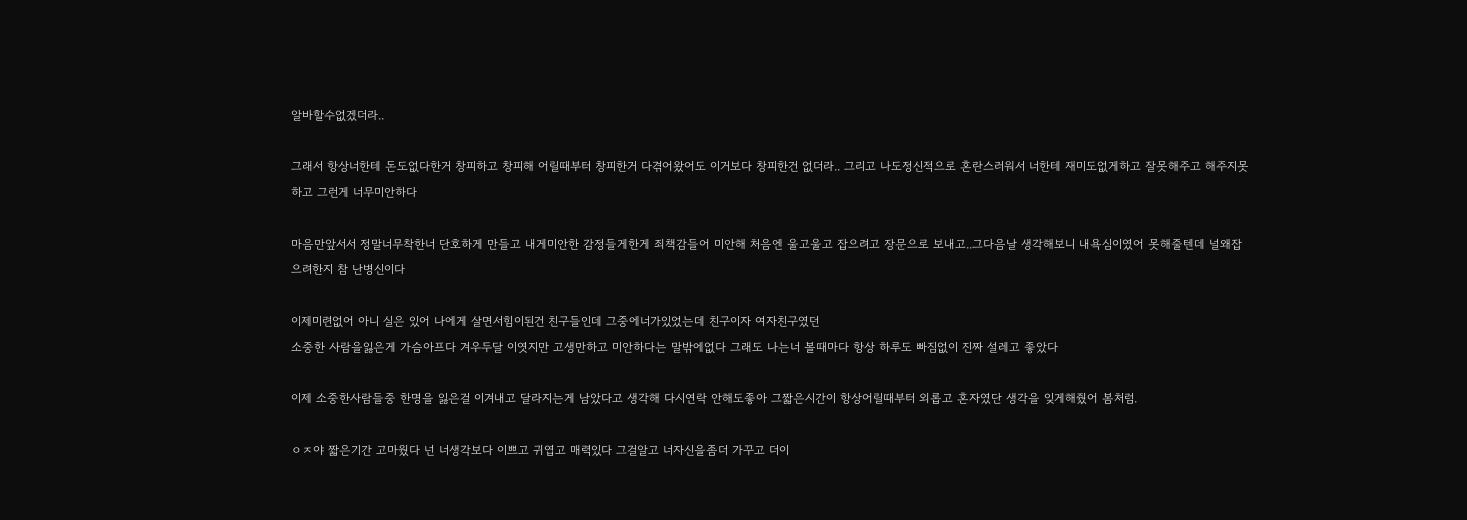알바할수없겠더라..

그래서 항상너한테 돈도없다한거 창피하고 창피해 어릴때부터 창피한거 다겪어왔어도 이거보다 창피한건 없더라.. 그리고 나도정신적으로 혼란스러워서 너한테 재미도없게하고 잘못해주고 해주지못하고 그런게 너무미안하다

마음만앞서서 정말너무착한너 단호하게 만들고 내게미안한 감정들게한게 죄책감들어 미안해 처음엔 울고울고 잡으려고 장문으로 보내고..그다음날 생각해보니 내욕심이였어 못해줄텐데 널왜잡으려한지 참 난병신이다

이제미련없어 아니 실은 있어 나에게 살면서힘이된건 친구들인데 그중에너가있었는데 친구이자 여자친구였던
소중한 사람을잃은게 가슴아프다 겨우두달 이엿지만 고생만하고 미안하다는 말밖에없다 그래도 나는너 볼때마다 항상 하루도 빠짐없이 진짜 설레고 좋았다

이제 소중한사람들중 한명을 잃은걸 이겨내고 달라지는게 남았다고 생각해 다시연락 안해도좋아 그짧은시간이 항상어릴때부터 외롭고 혼자였단 생각을 잊게해줬어 봄처럼.

ㅇㅈ야 짧은기간 고마웠다 넌 너생각보다 이쁘고 귀엽고 매력있다 그걸알고 너자신을좀더 가꾸고 더이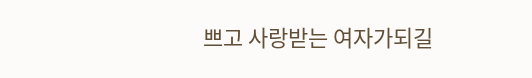쁘고 사랑받는 여자가되길